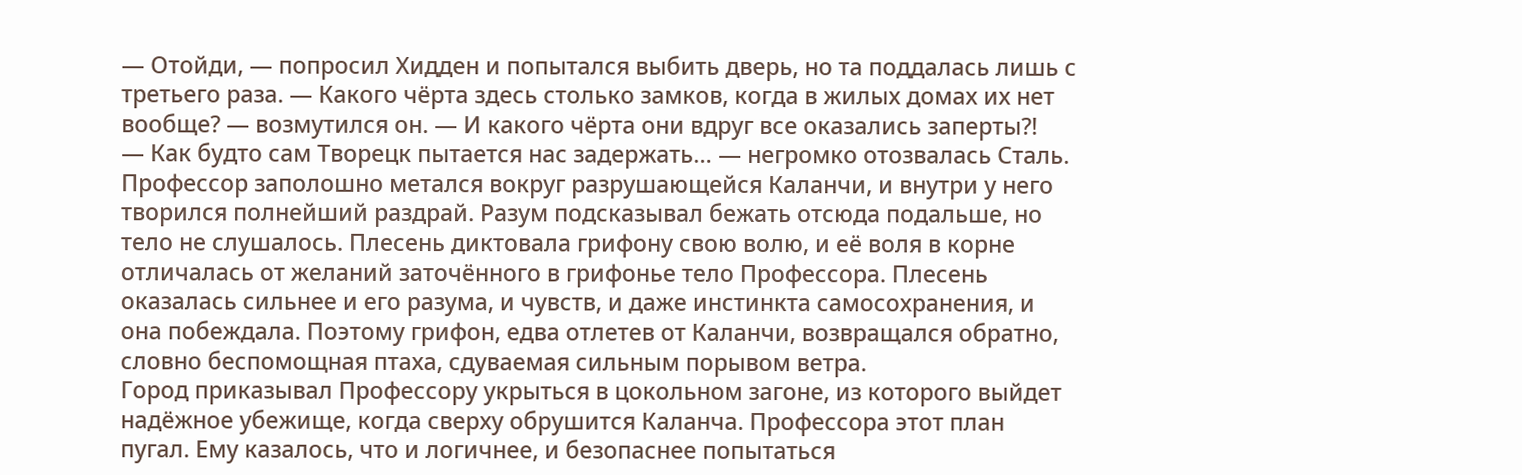— Отойди, — попросил Хидден и попытался выбить дверь, но та поддалась лишь с третьего раза. — Какого чёрта здесь столько замков, когда в жилых домах их нет вообще? — возмутился он. — И какого чёрта они вдруг все оказались заперты?!
— Как будто сам Творецк пытается нас задержать… — негромко отозвалась Сталь.
Профессор заполошно метался вокруг разрушающейся Каланчи, и внутри у него творился полнейший раздрай. Разум подсказывал бежать отсюда подальше, но тело не слушалось. Плесень диктовала грифону свою волю, и её воля в корне отличалась от желаний заточённого в грифонье тело Профессора. Плесень оказалась сильнее и его разума, и чувств, и даже инстинкта самосохранения, и она побеждала. Поэтому грифон, едва отлетев от Каланчи, возвращался обратно, словно беспомощная птаха, сдуваемая сильным порывом ветра.
Город приказывал Профессору укрыться в цокольном загоне, из которого выйдет надёжное убежище, когда сверху обрушится Каланча. Профессора этот план пугал. Ему казалось, что и логичнее, и безопаснее попытаться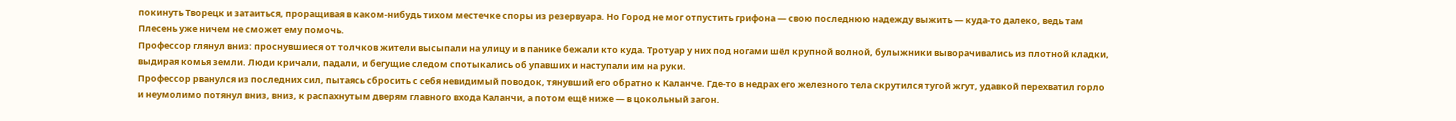покинуть Творецк и затаиться, проращивая в каком-нибудь тихом местечке споры из резервуара. Но Город не мог отпустить грифона — свою последнюю надежду выжить — куда-то далеко, ведь там Плесень уже ничем не сможет ему помочь.
Профессор глянул вниз: проснувшиеся от толчков жители высыпали на улицу и в панике бежали кто куда. Тротуар у них под ногами шёл крупной волной, булыжники выворачивались из плотной кладки, выдирая комья земли. Люди кричали, падали, и бегущие следом спотыкались об упавших и наступали им на руки.
Профессор рванулся из последних сил, пытаясь сбросить с себя невидимый поводок, тянувший его обратно к Каланче. Где-то в недрах его железного тела скрутился тугой жгут, удавкой перехватил горло и неумолимо потянул вниз, вниз, к распахнутым дверям главного входа Каланчи, а потом ещё ниже — в цокольный загон.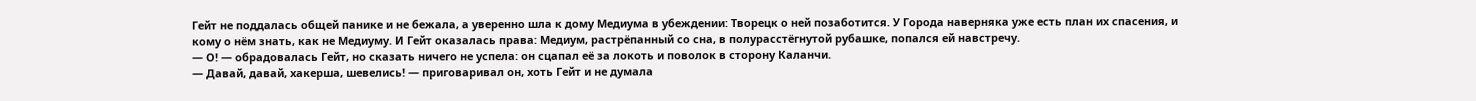Гейт не поддалась общей панике и не бежала, а уверенно шла к дому Медиума в убеждении: Творецк о ней позаботится. У Города наверняка уже есть план их спасения, и кому о нём знать, как не Медиуму. И Гейт оказалась права: Медиум, растрёпанный со сна, в полурасстёгнутой рубашке, попался ей навстречу.
— О! — обрадовалась Гейт, но сказать ничего не успела: он сцапал её за локоть и поволок в сторону Каланчи.
— Давай, давай, хакерша, шевелись! — приговаривал он, хоть Гейт и не думала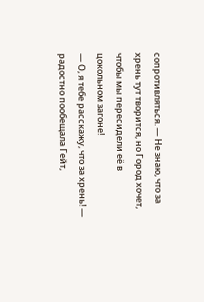сопротивляться. — Не знаю, что за хрень тут творится, но Город хочет, чтобы мы пересидели её в цокольном загоне!
— О, я тебе расскажу, что за хрень! — радостно пообещала Гейт,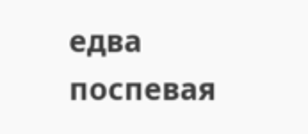едва поспевая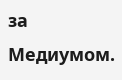за Медиумом.